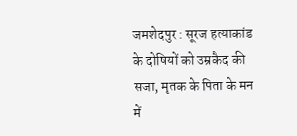जमशेदपुर : सूरज हत्याकांड के दोषियों को उम्रकैद की सजा, मृतक के पिता के मन में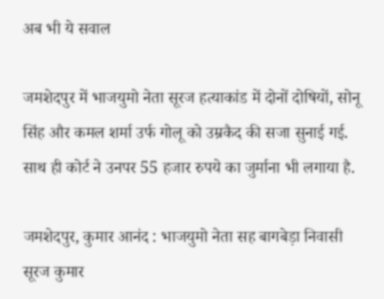अब भी ये सवाल

जमशेदपुर में भाजयुमो नेता सूरज हत्याकांड में दोनों दोषियों, सोनू सिंह और कमल शर्मा उर्फ गोलू को उम्रकैद की सजा सुनाई गई. साथ ही कोर्ट ने उनपर 55 हजार रुपये का जुर्माना भी लगाया है.

जमशेदपुर, कुमार आनंद : भाजयुमो नेता सह बागबेड़ा निवासी सूरज कुमार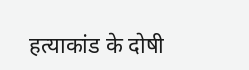हत्याकांड के दोषी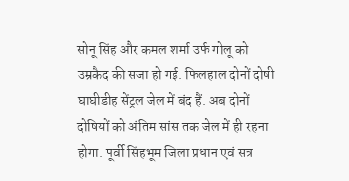सोनू सिंह और कमल शर्मा उर्फ गोलू को उम्रकैद की सजा हो गई. फिलहाल दोनों दोषी घाघीडीह सेंट्रल जेल में बंद हैं. अब दोनों दोषियों को अंतिम सांस तक जेल में ही रहना होगा. पूर्वी सिंहभूम जिला प्रधान एवं सत्र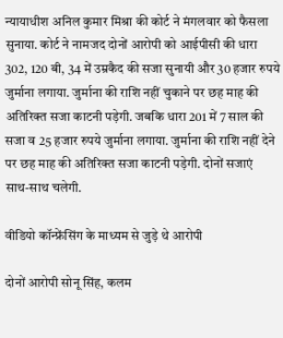न्यायाधीश अनिल कुमार मिश्रा की कोर्ट ने मंगलवार को फैसला सुनाया. कोर्ट ने नामजद दोनों आरोपी को आईपीसी की धारा 302, 120 बी, 34 में उम्रकैद की सजा सुनायी और 30 हजार रुपये जुर्माना लगाया. जुर्माना की राशि नहीं चुकाने पर छह माह की अतिरिक्त सजा काटनी पड़ेगी. जबकि धारा 201 में 7 साल की सजा व 25 हजार रुपये जुर्माना लगाया. जुर्माना की राशि नहीं देने पर छह माह की अतिरिक्त सजा काटनी पड़ेगी. दोनों सजाएं साथ-साथ चलेगी.

वीडियो कॉन्फ्रेंसिंग के माध्यम से जुड़े थे आरोपी

दोनों आरोपी सोनू सिंह, कलम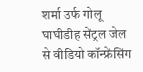शर्मा उर्फ गोलू घाघीडीह सेंट्रल जेल से वीडियो कॉन्फ्रेंसिंग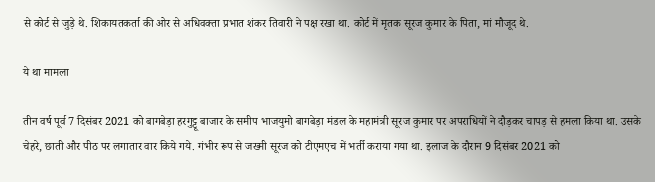से कोर्ट से जुड़े थे. शिकायतकर्ता की ओर से अधिवक्ता प्रभात शंकर तिवारी ने पक्ष रखा था. कोर्ट में मृतक सूरज कुमार के पिता, मां मौजूद थे.

ये था मामला

तीन वर्ष पूर्व 7 दिसंबर 2021 को बागबेड़ा हरगुट्टू बाजार के समीप भाजयुमो बागबेड़ा मंडल के महामंत्री सूरज कुमार पर अपराधियों ने दौड़कर चापड़ से हमला किया था. उसके चेहरे, छाती और पीठ पर लगातार वार किये गये. गंभीर रूप से जख्मी सूरज को टीएमएच में भर्ती कराया गया था. इलाज के दौरान 9 दिसंबर 2021 को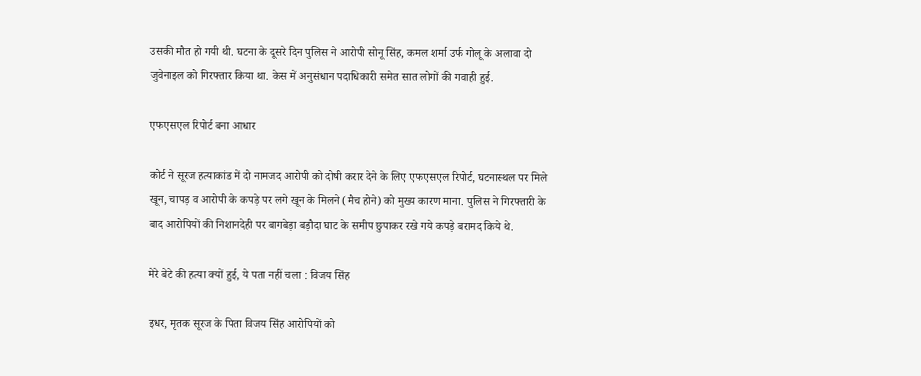उसकी मौत हो गयी थी. घटना के दूसरे दिन पुलिस ने आरोपी सोनू सिंह, कमल शर्मा उर्फ गोलू के अलावा दो जुवेनाइल को गिरफ्तार किया था. केस में अनुसंधान पदाधिकारी समेत सात लोगों की गवाही हुई.

एफएसएल रिपोर्ट बना आधार

कोर्ट ने सूरज हत्याकांड में दो नामजद आरोपी को दोषी करार देने के लिए एफएसएल रिपोर्ट, घटनास्थल पर मिले खून, चापड़ व आरोपी के कपड़े पर लगे खून के मिलने (मैच होने) को मुख्य कारण माना. पुलिस ने गिरफ्तारी के बाद आरोपियों की निशानदेही पर बागबेड़ा बड़ौदा घाट के समीप छुपाकर रखे गये कपड़े बरामद किये थे.

मेरे बेटे की हत्या क्यों हुई, ये पता नहीं चला : विजय सिंह

इधर, मृतक सूरज के पिता विजय सिंह आरोपियों को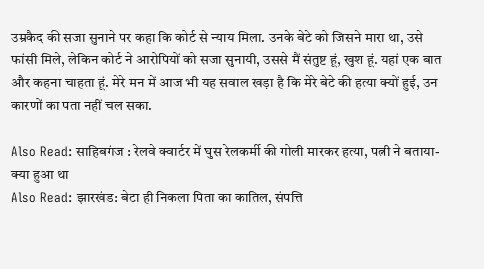उम्रकैद की सजा सुनाने पर कहा कि कोर्ट से न्याय मिला. उनके बेटे को जिसने मारा था, उसे फांसी मिले, लेकिन कोर्ट ने आरोपियों को सजा सुनायी, उससे मैं संतुष्ट हूं, खुश हूं. यहां एक बात और कहना चाहता हूं. मेरे मन में आज भी यह सवाल खड़ा है कि मेरे बेटे की हत्या क्यों हुई, उन कारणों का पता नहीं चल सका.

Also Read: साहिबगंज : रेलवे क्वार्टर में घुस रेलकर्मी की गोली मारकर हत्या, पत्नी ने बताया- क्या हुआ था
Also Read: झारखंड: बेटा ही निकला पिता का कातिल, संपत्ति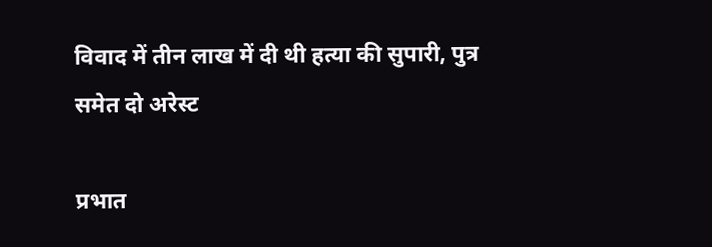विवाद में तीन लाख में दी थी हत्या की सुपारी, पुत्र समेत दो अरेस्ट

प्रभात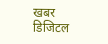खबर डिजिटल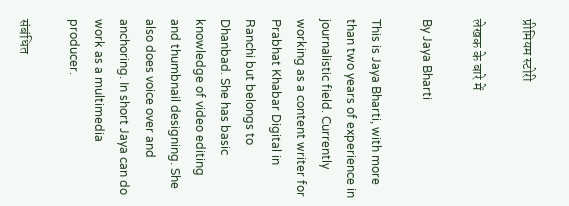प्रीमियम स्टोरी

लेखक के बारे में

By Jaya Bharti

This is Jaya Bharti, with more than two years of experience in journalistic field. Currently working as a content writer for Prabhat Khabar Digital in Ranchi but belongs to Dhanbad. She has basic knowledge of video editing and thumbnail designing. She also does voice over and anchoring. In short Jaya can do work as a multimedia producer.

संबंधित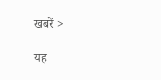खबरें >

यह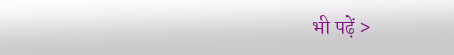भी पढ़ें >